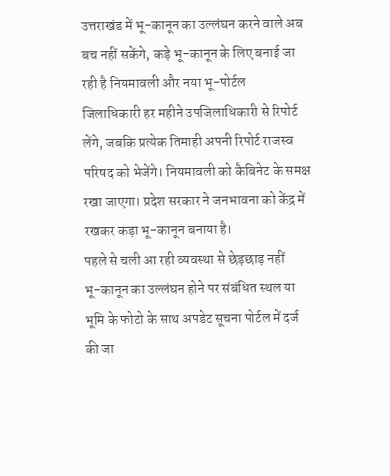उत्तराखंड में भू-कानून का उल्लंघन करने वाले अब बच नहीं सकेंगे, कड़े भू-कानून के लिए बनाई जा रही है नियमावली और नया भू-पोर्टल
जिलाधिकारी हर महीने उपजिलाधिकारी से रिपोर्ट लेंगे, जबकि प्रत्येक तिमाही अपनी रिपोर्ट राजस्व परिषद को भेजेंगे। नियमावली को कैबिनेट के समक्ष रखा जाएगा। प्रदेश सरकार ने जनभावना को केंद्र में रखकर कड़ा भू-कानून बनाया है।
पहले से चली आ रही व्यवस्था से छेड़छाड़ नहीं
भू-कानून का उल्लंघन होने पर संबंधित स्थल या भूमि के फोटो के साथ अपडेट सूचना पोर्टल में दर्ज की जा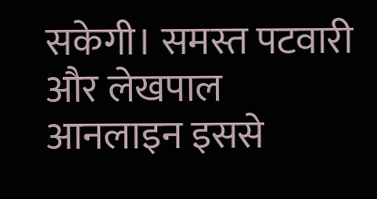सकेगी। समस्त पटवारी और लेखपाल आनलाइन इससे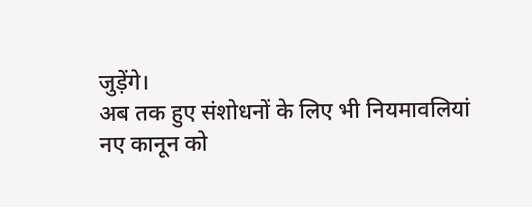जुड़ेंगे।
अब तक हुए संशोधनों के लिए भी नियमावलियां
नए कानून को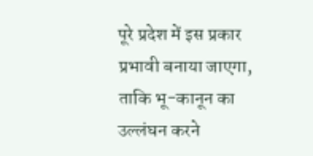पूरे प्रदेश में इस प्रकार प्रभावी बनाया जाएगा, ताकि भू-कानून का उल्लंघन करने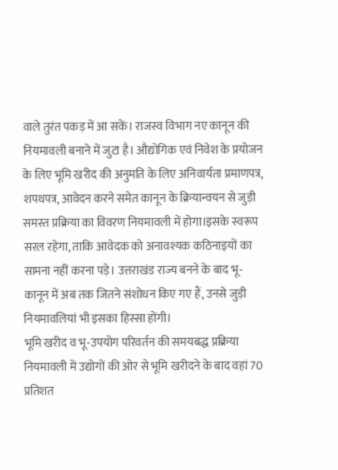वाले तुरंत पकड़ में आ सकें। राजस्व विभाग नए कानून की नियमावली बनाने में जुटा है। औद्योगिक एवं निवेश के प्रयोजन के लिए भूमि खरीद की अनुमति के लिए अनिवार्यता प्रमाणपत्र, शपथपत्र, आवेदन करने समेत कानून के क्रियान्वयन से जुड़ी समस्त प्रक्रिया का विवरण नियमावली में होगा।इसके स्वरूप सरल रहेगा, ताकि आवेदक को अनावश्यक कठिनाइयों का सामना नहीं करना पड़े। उत्तराखंड राज्य बनने के बाद भू-कानून में अब तक जितने संशोधन किए गए हैं, उनसे जुड़ी नियमावलियां भी इसका हिस्सा होंगी।
भूमि खरीद व भू-उपयोग परिवर्तन की समयबद्ध प्रक्रिया
नियमावली में उद्योगों की ओर से भूमि खरीदने के बाद वहां 70 प्रतिशत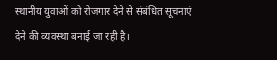स्थानीय युवाओं को रोजगार देने से संबंधित सूचनाएं देने की व्यवस्था बनाई जा रही है।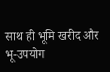साथ ही भूमि खरीद और भू-उपयोग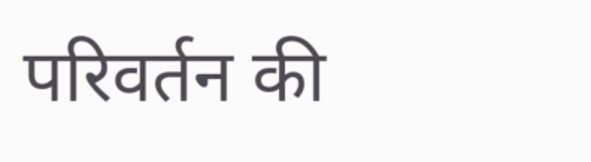परिवर्तन की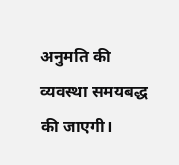अनुमति की व्यवस्था समयबद्ध की जाएगी।